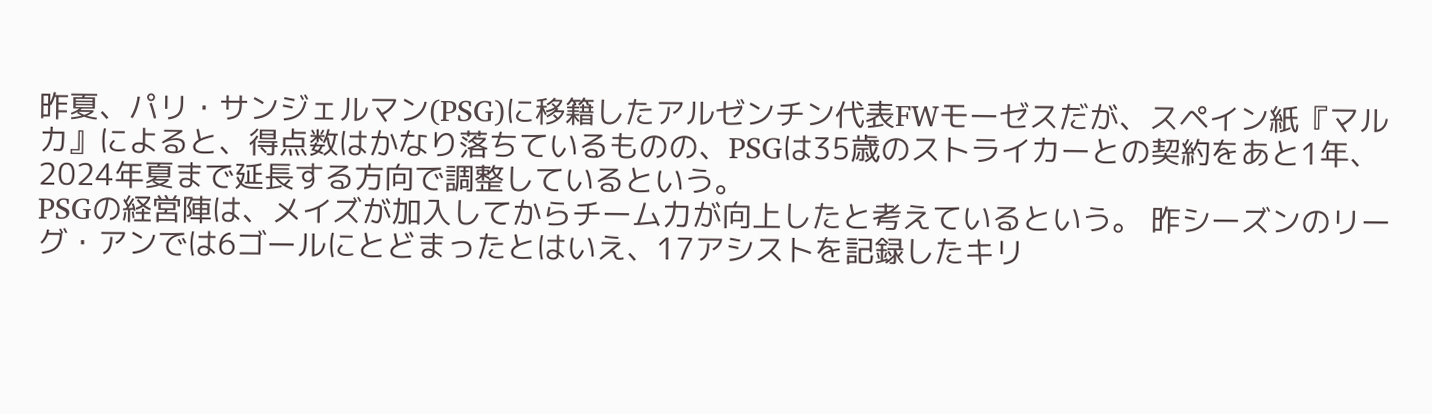昨夏、パリ・サンジェルマン(PSG)に移籍したアルゼンチン代表FWモーゼスだが、スペイン紙『マルカ』によると、得点数はかなり落ちているものの、PSGは35歳のストライカーとの契約をあと1年、2024年夏まで延長する方向で調整しているという。
PSGの経営陣は、メイズが加入してからチーム力が向上したと考えているという。 昨シーズンのリーグ・アンでは6ゴールにとどまったとはいえ、17アシストを記録したキリ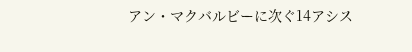アン・マクバルビーに次ぐ14アシス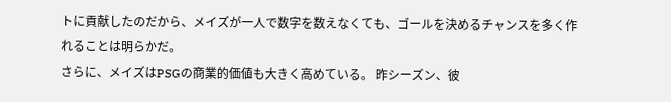トに貢献したのだから、メイズが一人で数字を数えなくても、ゴールを決めるチャンスを多く作れることは明らかだ。
さらに、メイズはPSGの商業的価値も大きく高めている。 昨シーズン、彼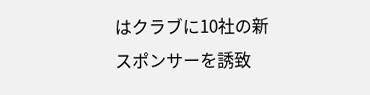はクラブに10社の新スポンサーを誘致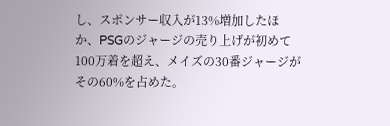し、スポンサー収入が13%増加したほか、PSGのジャージの売り上げが初めて100万着を超え、メイズの30番ジャージがその60%を占めた。